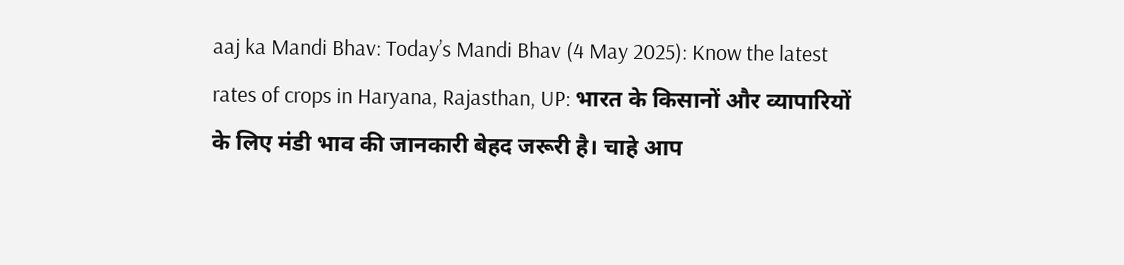aaj ka Mandi Bhav: Today’s Mandi Bhav (4 May 2025): Know the latest rates of crops in Haryana, Rajasthan, UP: भारत के किसानों और व्यापारियों के लिए मंडी भाव की जानकारी बेहद जरूरी है। चाहे आप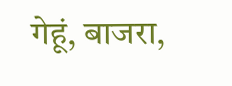गेहूं, बाजरा,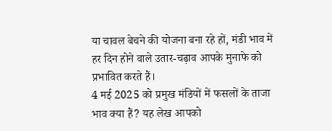या चावल बेचने की योजना बना रहे हों, मंडी भाव में हर दिन होने वाले उतार-चढ़ाव आपके मुनाफे को प्रभावित करते हैं।
4 मई 2025 को प्रमुख मंडियों में फसलों के ताजा भाव क्या हैं? यह लेख आपको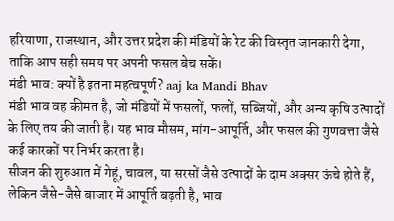हरियाणा, राजस्थान, और उत्तर प्रदेश की मंडियों के रेट की विस्तृत जानकारी देगा, ताकि आप सही समय पर अपनी फसल बेच सकें।
मंडी भाव: क्यों है इतना महत्वपूर्ण? aaj ka Mandi Bhav
मंडी भाव वह कीमत है, जो मंडियों में फसलों, फलों, सब्जियों, और अन्य कृषि उत्पादों के लिए तय की जाती है। यह भाव मौसम, मांग-आपूर्ति, और फसल की गुणवत्ता जैसे कई कारकों पर निर्भर करता है।
सीजन की शुरुआत में गेहूं, चावल, या सरसों जैसे उत्पादों के दाम अक्सर ऊंचे होते हैं, लेकिन जैसे-जैसे बाजार में आपूर्ति बढ़ती है, भाव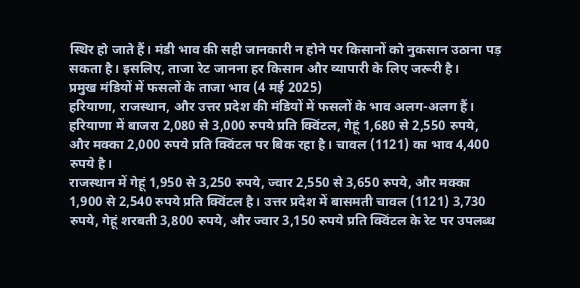स्थिर हो जाते हैं। मंडी भाव की सही जानकारी न होने पर किसानों को नुकसान उठाना पड़ सकता है। इसलिए, ताजा रेट जानना हर किसान और व्यापारी के लिए जरूरी है।
प्रमुख मंडियों में फसलों के ताजा भाव (4 मई 2025)
हरियाणा, राजस्थान, और उत्तर प्रदेश की मंडियों में फसलों के भाव अलग-अलग हैं। हरियाणा में बाजरा 2,080 से 3,000 रुपये प्रति क्विंटल, गेहूं 1,680 से 2,550 रुपये, और मक्का 2,000 रुपये प्रति क्विंटल पर बिक रहा है। चावल (1121) का भाव 4,400 रुपये है।
राजस्थान में गेहूं 1,950 से 3,250 रुपये, ज्वार 2,550 से 3,650 रुपये, और मक्का 1,900 से 2,540 रुपये प्रति क्विंटल है। उत्तर प्रदेश में बासमती चावल (1121) 3,730 रुपये, गेहूं शरबती 3,800 रुपये, और ज्वार 3,150 रुपये प्रति क्विंटल के रेट पर उपलब्ध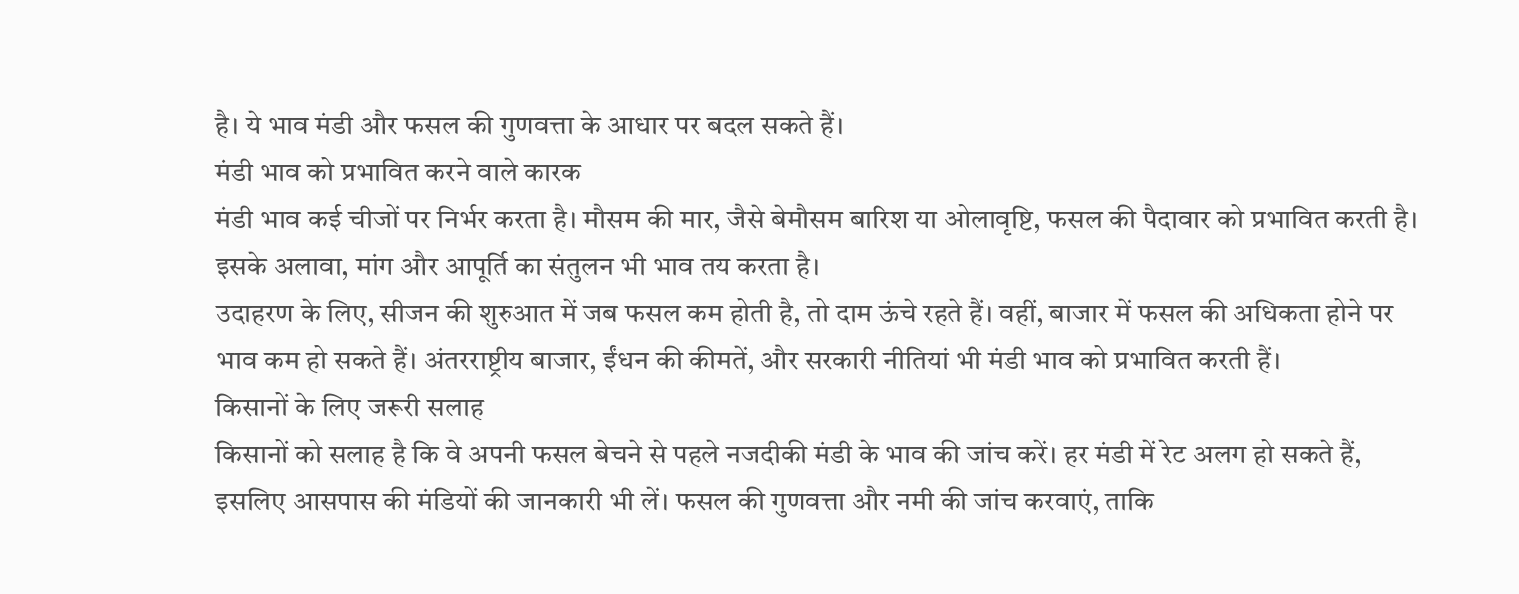है। ये भाव मंडी और फसल की गुणवत्ता के आधार पर बदल सकते हैं।
मंडी भाव को प्रभावित करने वाले कारक
मंडी भाव कई चीजों पर निर्भर करता है। मौसम की मार, जैसे बेमौसम बारिश या ओलावृष्टि, फसल की पैदावार को प्रभावित करती है। इसके अलावा, मांग और आपूर्ति का संतुलन भी भाव तय करता है।
उदाहरण के लिए, सीजन की शुरुआत में जब फसल कम होती है, तो दाम ऊंचे रहते हैं। वहीं, बाजार में फसल की अधिकता होने पर भाव कम हो सकते हैं। अंतरराष्ट्रीय बाजार, ईंधन की कीमतें, और सरकारी नीतियां भी मंडी भाव को प्रभावित करती हैं।
किसानों के लिए जरूरी सलाह
किसानों को सलाह है कि वे अपनी फसल बेचने से पहले नजदीकी मंडी के भाव की जांच करें। हर मंडी में रेट अलग हो सकते हैं, इसलिए आसपास की मंडियों की जानकारी भी लें। फसल की गुणवत्ता और नमी की जांच करवाएं, ताकि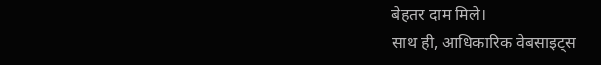बेहतर दाम मिले।
साथ ही, आधिकारिक वेबसाइट्स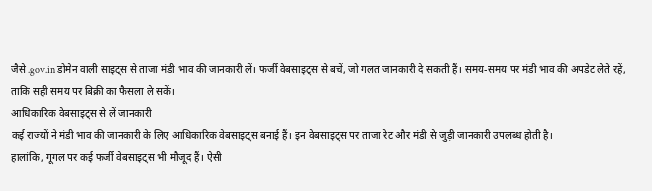जैसे .gov.in डोमेन वाली साइट्स से ताजा मंडी भाव की जानकारी लें। फर्जी वेबसाइट्स से बचें, जो गलत जानकारी दे सकती हैं। समय-समय पर मंडी भाव की अपडेट लेते रहें, ताकि सही समय पर बिक्री का फैसला ले सकें।
आधिकारिक वेबसाइट्स से लें जानकारी
कई राज्यों ने मंडी भाव की जानकारी के लिए आधिकारिक वेबसाइट्स बनाई हैं। इन वेबसाइट्स पर ताजा रेट और मंडी से जुड़ी जानकारी उपलब्ध होती है।
हालांकि, गूगल पर कई फर्जी वेबसाइट्स भी मौजूद हैं। ऐसी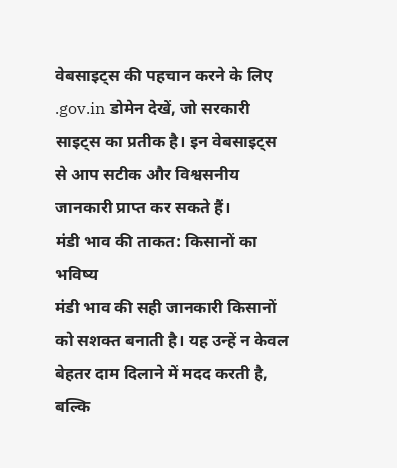वेबसाइट्स की पहचान करने के लिए .gov.in डोमेन देखें, जो सरकारी साइट्स का प्रतीक है। इन वेबसाइट्स से आप सटीक और विश्वसनीय जानकारी प्राप्त कर सकते हैं।
मंडी भाव की ताकत: किसानों का भविष्य
मंडी भाव की सही जानकारी किसानों को सशक्त बनाती है। यह उन्हें न केवल बेहतर दाम दिलाने में मदद करती है, बल्कि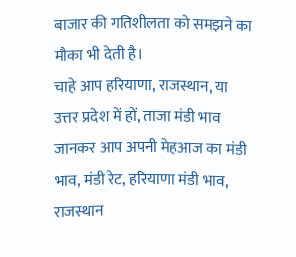बाजार की गतिशीलता को समझने का मौका भी देती है।
चाहे आप हरियाणा, राजस्थान, या उत्तर प्रदेश में हों, ताजा मंडी भाव जानकर आप अपनी मेहआज का मंडी भाव, मंडी रेट, हरियाणा मंडी भाव, राजस्थान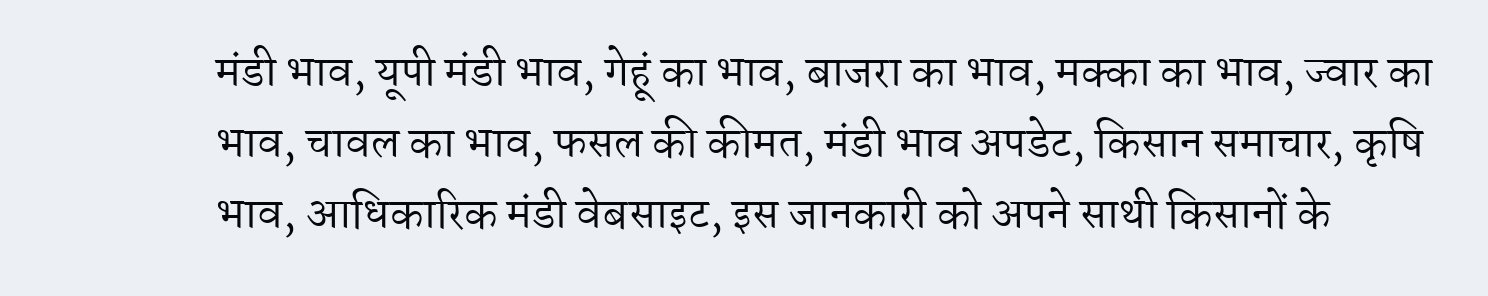मंडी भाव, यूपी मंडी भाव, गेहूं का भाव, बाजरा का भाव, मक्का का भाव, ज्वार का भाव, चावल का भाव, फसल की कीमत, मंडी भाव अपडेट, किसान समाचार, कृषि भाव, आधिकारिक मंडी वेबसाइट, इस जानकारी को अपने साथी किसानों के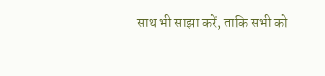साथ भी साझा करें, ताकि सभी को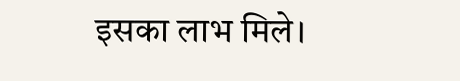इसका लाभ मिले।